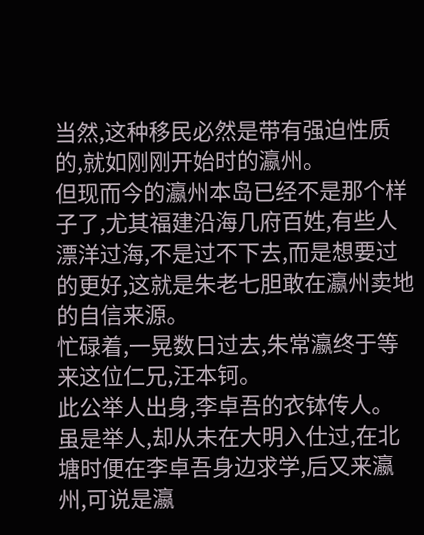当然,这种移民必然是带有强迫性质的,就如刚刚开始时的瀛州。
但现而今的瀛州本岛已经不是那个样子了,尤其福建沿海几府百姓,有些人漂洋过海,不是过不下去,而是想要过的更好,这就是朱老七胆敢在瀛州卖地的自信来源。
忙碌着,一晃数日过去,朱常瀛终于等来这位仁兄,汪本钶。
此公举人出身,李卓吾的衣钵传人。
虽是举人,却从未在大明入仕过,在北塘时便在李卓吾身边求学,后又来瀛州,可说是瀛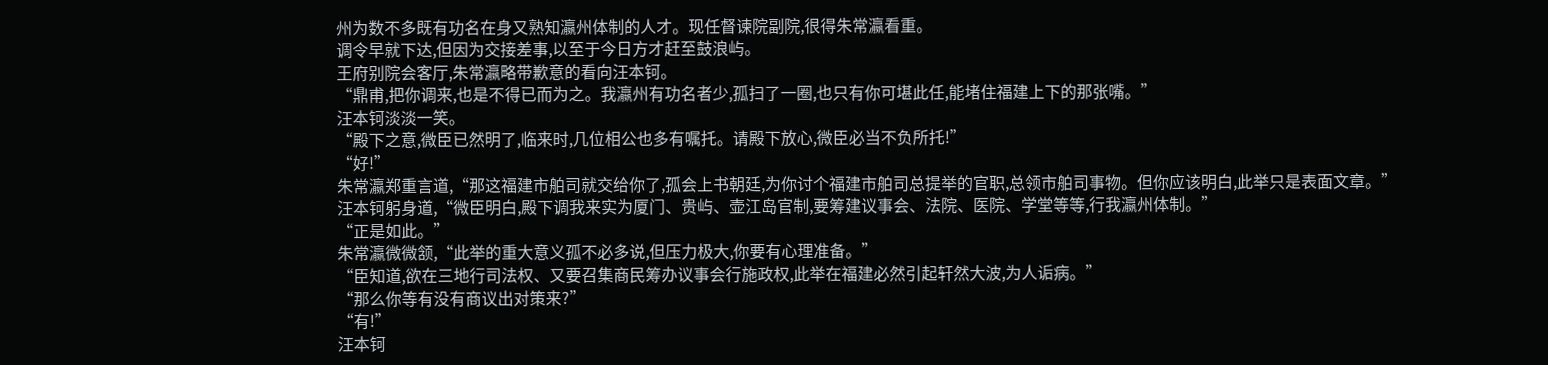州为数不多既有功名在身又熟知瀛州体制的人才。现任督谏院副院,很得朱常瀛看重。
调令早就下达,但因为交接差事,以至于今日方才赶至鼓浪屿。
王府别院会客厅,朱常瀛略带歉意的看向汪本钶。
“鼎甫,把你调来,也是不得已而为之。我瀛州有功名者少,孤扫了一圈,也只有你可堪此任,能堵住福建上下的那张嘴。”
汪本钶淡淡一笑。
“殿下之意,微臣已然明了,临来时,几位相公也多有嘱托。请殿下放心,微臣必当不负所托!”
“好!”
朱常瀛郑重言道,“那这福建市舶司就交给你了,孤会上书朝廷,为你讨个福建市舶司总提举的官职,总领市舶司事物。但你应该明白,此举只是表面文章。”
汪本钶躬身道,“微臣明白,殿下调我来实为厦门、贵屿、壶江岛官制,要筹建议事会、法院、医院、学堂等等,行我瀛州体制。”
“正是如此。”
朱常瀛微微颔,“此举的重大意义孤不必多说,但压力极大,你要有心理准备。”
“臣知道,欲在三地行司法权、又要召集商民筹办议事会行施政权,此举在福建必然引起轩然大波,为人诟病。”
“那么你等有没有商议出对策来?”
“有!”
汪本钶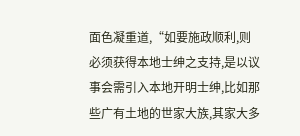面色凝重道,“如要施政顺利,则必须获得本地士绅之支持,是以议事会需引入本地开明士绅,比如那些广有土地的世家大族,其家大多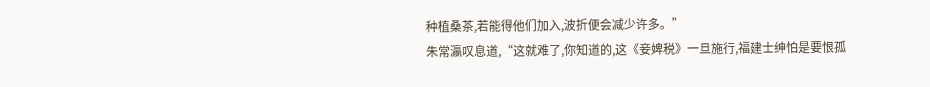种植桑茶,若能得他们加入,波折便会减少许多。”
朱常瀛叹息道,“这就难了,你知道的,这《妾婢税》一旦施行,福建士绅怕是要恨孤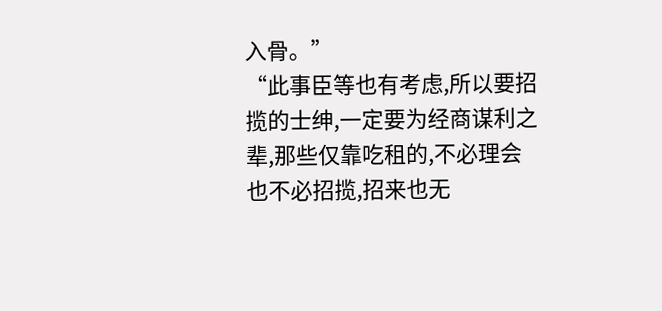入骨。”
“此事臣等也有考虑,所以要招揽的士绅,一定要为经商谋利之辈,那些仅靠吃租的,不必理会也不必招揽,招来也无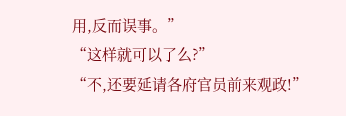用,反而误事。”
“这样就可以了么?”
“不,还要延请各府官员前来观政!”